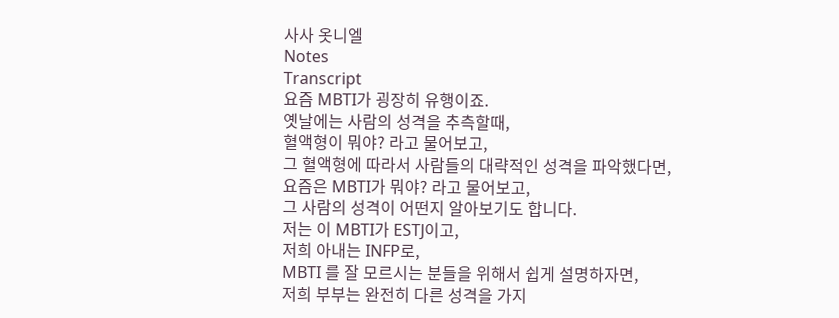사사 옷니엘
Notes
Transcript
요즘 MBTI가 굉장히 유행이죠.
옛날에는 사람의 성격을 추측할때,
혈액형이 뭐야? 라고 물어보고,
그 혈액형에 따라서 사람들의 대략적인 성격을 파악했다면,
요즘은 MBTI가 뭐야? 라고 물어보고,
그 사람의 성격이 어떤지 알아보기도 합니다.
저는 이 MBTI가 ESTJ이고,
저희 아내는 INFP로,
MBTI 를 잘 모르시는 분들을 위해서 쉽게 설명하자면,
저희 부부는 완전히 다른 성격을 가지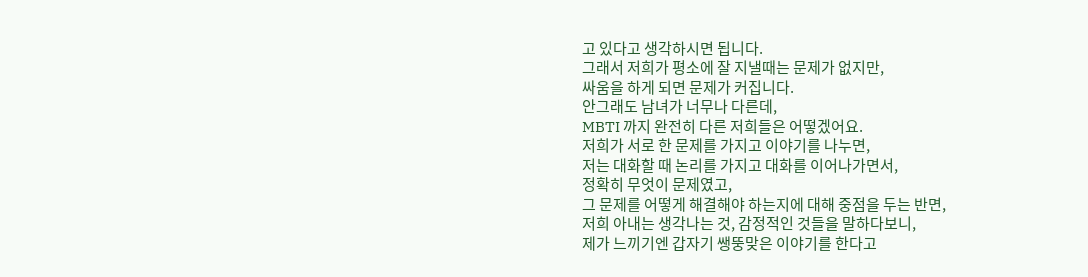고 있다고 생각하시면 됩니다.
그래서 저희가 평소에 잘 지낼때는 문제가 없지만,
싸움을 하게 되면 문제가 커집니다.
안그래도 남녀가 너무나 다른데,
MBTI 까지 완전히 다른 저희들은 어떻겠어요.
저희가 서로 한 문제를 가지고 이야기를 나누면,
저는 대화할 때 논리를 가지고 대화를 이어나가면서,
정확히 무엇이 문제였고,
그 문제를 어떻게 해결해야 하는지에 대해 중점을 두는 반면,
저희 아내는 생각나는 것, 감정적인 것들을 말하다보니,
제가 느끼기엔 갑자기 쌩뚱맞은 이야기를 한다고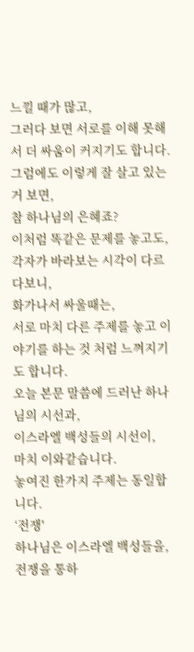느낄 때가 많고,
그러다 보면 서로를 이해 못해서 더 싸움이 커지기도 합니다.
그럼에도 이렇게 잘 살고 있는거 보면,
참 하나님의 은혜죠?
이처럼 똑같은 문제를 놓고도,
각자가 바라보는 시각이 다르다보니,
화가나서 싸울때는,
서로 마치 다른 주제를 놓고 이야기를 하는 것 처럼 느껴지기도 합니다.
오늘 본문 말씀에 드러난 하나님의 시선과,
이스라엘 백성들의 시선이,
마치 이와같습니다.
놓여진 한가지 주제는 동일합니다.
‘전쟁'
하나님은 이스라엘 백성들을,
전쟁을 통하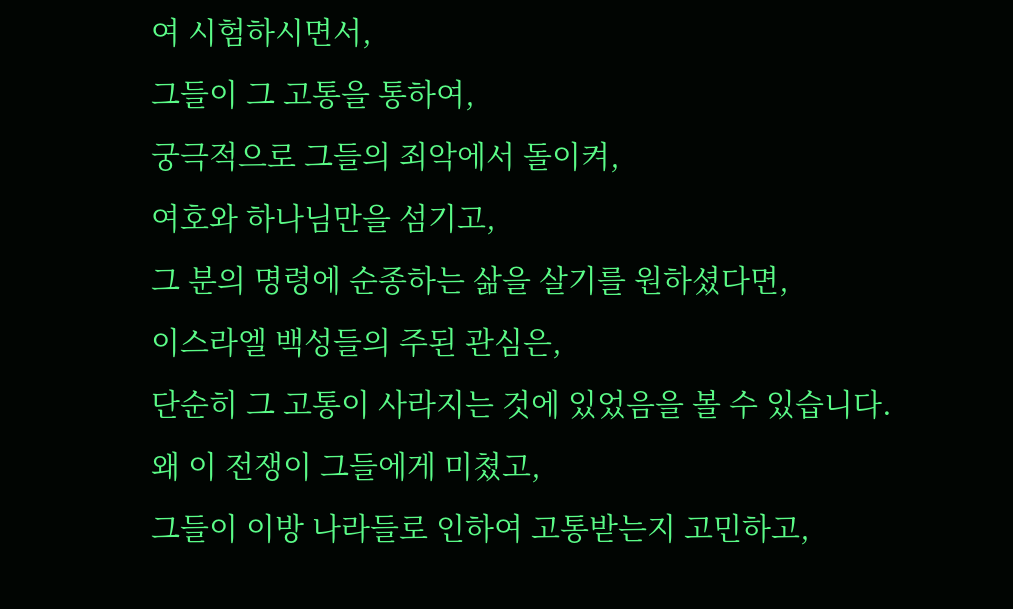여 시험하시면서,
그들이 그 고통을 통하여,
궁극적으로 그들의 죄악에서 돌이켜,
여호와 하나님만을 섬기고,
그 분의 명령에 순종하는 삶을 살기를 원하셨다면,
이스라엘 백성들의 주된 관심은,
단순히 그 고통이 사라지는 것에 있었음을 볼 수 있습니다.
왜 이 전쟁이 그들에게 미쳤고,
그들이 이방 나라들로 인하여 고통받는지 고민하고,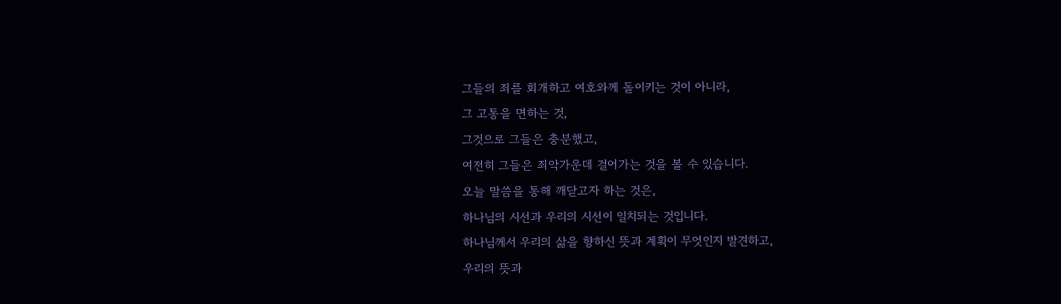그들의 죄를 회개하고 여호와께 돌이키는 것이 아니라,
그 고통을 면하는 것,
그것으로 그들은 충분했고,
여전히 그들은 죄악가운데 걸어가는 것을 볼 수 있습니다.
오늘 말씀을 통해 깨닫고자 하는 것은,
하나님의 시선과 우리의 시선이 일치되는 것입니다.
하나님께서 우리의 삶을 향하신 뜻과 계획이 무엇인지 발견하고,
우리의 뜻과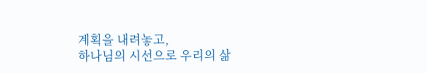계획을 내려놓고,
하나님의 시선으로 우리의 삶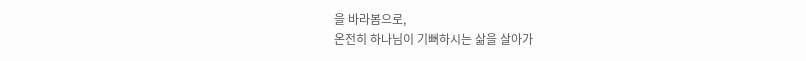을 바라봄으로,
온전히 하나님이 기뻐하시는 삶을 살아가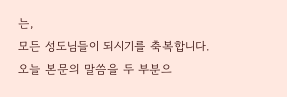는,
모든 성도님들이 되시기를 축복합니다.
오늘 본문의 말씀을 두 부분으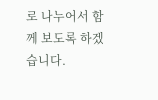로 나누어서 함께 보도록 하겠습니다.